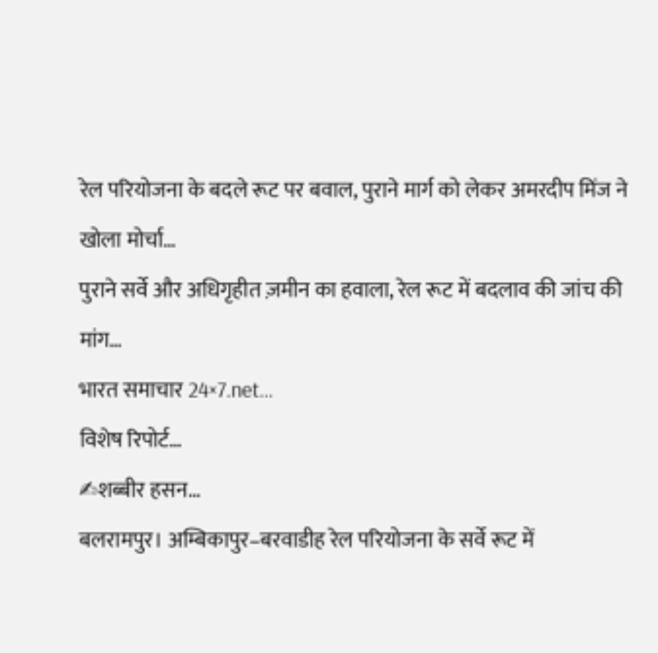रेल परियोजना के बदले रूट पर बवाल, पुराने मार्ग को लेकर अमरदीप मिंज ने खोला मोर्चा…
पुराने सर्वे और अधिगृहीत ज़मीन का हवाला, रेल रूट में बदलाव की जांच की मांग…
भारत समाचार 24×7.net…
विशेष रिपोर्ट…
✍शब्बीर हसन…
बलरामपुर। अम्बिकापुर–बरवाडीह रेल परियोजना के सर्वे रूट में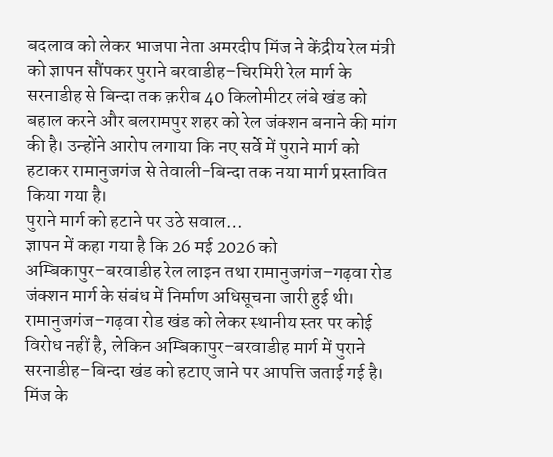बदलाव को लेकर भाजपा नेता अमरदीप मिंज ने केंद्रीय रेल मंत्री को ज्ञापन सौंपकर पुराने बरवाडीह–चिरमिरी रेल मार्ग के सरनाडीह से बिन्दा तक क़रीब 40 किलोमीटर लंबे खंड को बहाल करने और बलरामपुर शहर को रेल जंक्शन बनाने की मांग की है। उन्होंने आरोप लगाया कि नए सर्वे में पुराने मार्ग को हटाकर रामानुजगंज से तेवाली-बिन्दा तक नया मार्ग प्रस्तावित किया गया है।
पुराने मार्ग को हटाने पर उठे सवाल…
ज्ञापन में कहा गया है कि 26 मई 2026 को अम्बिकापुर–बरवाडीह रेल लाइन तथा रामानुजगंज–गढ़वा रोड जंक्शन मार्ग के संबंध में निर्माण अधिसूचना जारी हुई थी। रामानुजगंज–गढ़वा रोड खंड को लेकर स्थानीय स्तर पर कोई विरोध नहीं है, लेकिन अम्बिकापुर–बरवाडीह मार्ग में पुराने सरनाडीह–बिन्दा खंड को हटाए जाने पर आपत्ति जताई गई है। मिंज के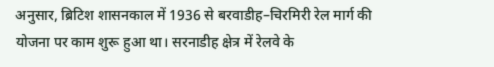अनुसार, ब्रिटिश शासनकाल में 1936 से बरवाडीह–चिरमिरी रेल मार्ग की योजना पर काम शुरू हुआ था। सरनाडीह क्षेत्र में रेलवे के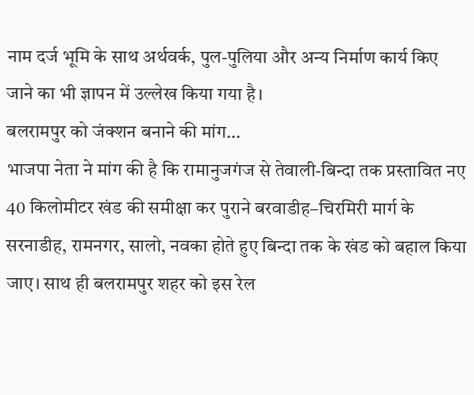नाम दर्ज भूमि के साथ अर्थवर्क, पुल-पुलिया और अन्य निर्माण कार्य किए जाने का भी ज्ञापन में उल्लेख किया गया है।
बलरामपुर को जंक्शन बनाने की मांग…
भाजपा नेता ने मांग की है कि रामानुजगंज से तेवाली-बिन्दा तक प्रस्तावित नए 40 किलोमीटर खंड की समीक्षा कर पुराने बरवाडीह–चिरमिरी मार्ग के सरनाडीह, रामनगर, सालो, नवका होते हुए बिन्दा तक के खंड को बहाल किया जाए। साथ ही बलरामपुर शहर को इस रेल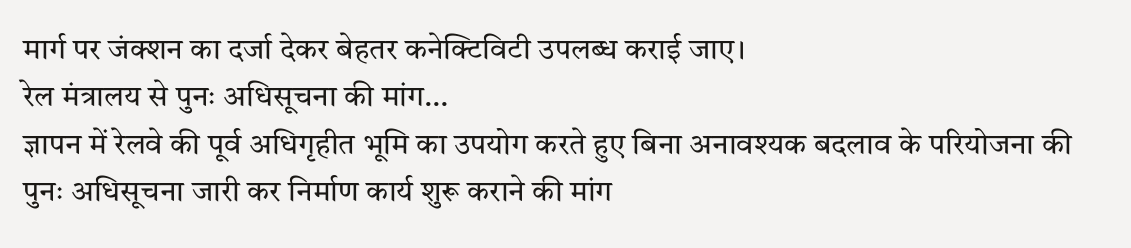मार्ग पर जंक्शन का दर्जा देकर बेहतर कनेक्टिविटी उपलब्ध कराई जाए।
रेल मंत्रालय से पुनः अधिसूचना की मांग…
ज्ञापन में रेलवे की पूर्व अधिगृहीत भूमि का उपयोग करते हुए बिना अनावश्यक बदलाव के परियोजना की पुनः अधिसूचना जारी कर निर्माण कार्य शुरू कराने की मांग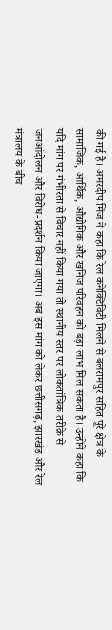की गई है। अमरदीप मिंज ने कहा कि रेल कनेक्टिविटी मिलने से बलरामपुर सहित पूरे क्षेत्र के सामाजिक, आर्थिक, औद्योगिक और खनिज परिवहन को बड़ा लाभ मिल सकता है। उन्होंने कहा कि यदि मांग पर गंभीरता से विचार नहीं किया गया तो स्थानीय स्तर पर लोकतांत्रिक तरीक़े से जनआंदोलन और विरोध-प्रदर्शन किया जाएगा। अब इस मांग को लेकर छत्तीसगढ़, झारखंड और रेल मंत्रालय के बीच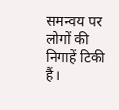समन्वय पर लोगों की निगाहें टिकी हैं।